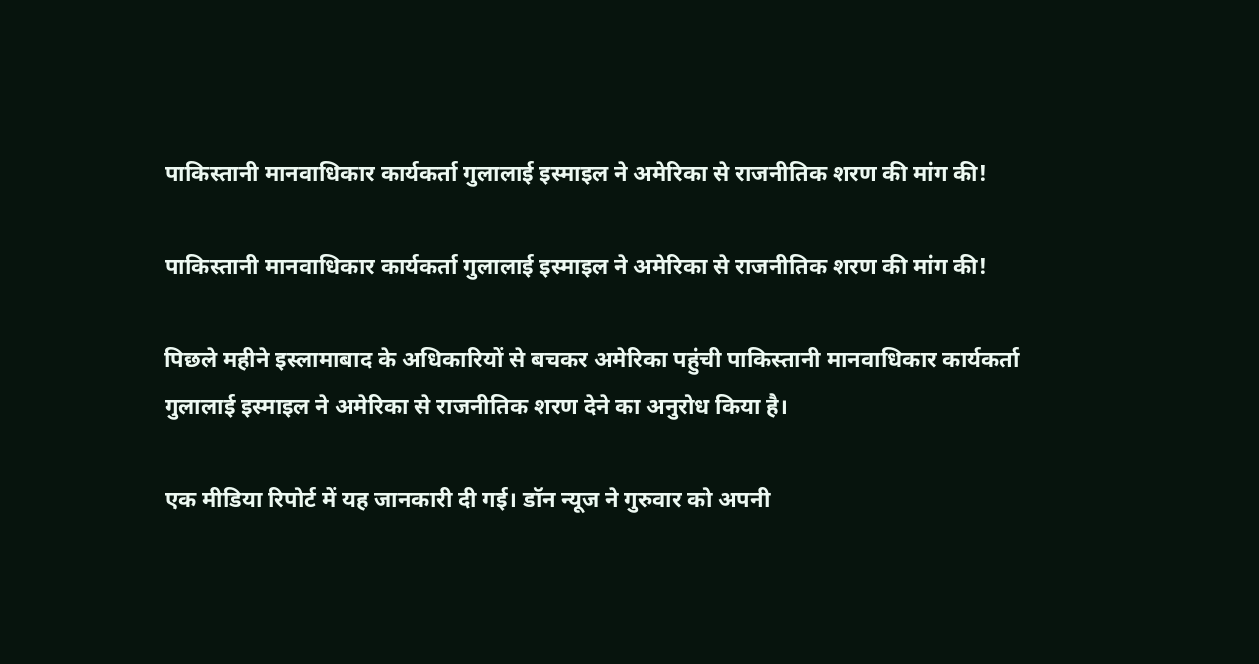पाकिस्तानी मानवाधिकार कार्यकर्ता गुलालाई इस्माइल ने अमेरिका से राजनीतिक शरण की मांग की!

पाकिस्तानी मानवाधिकार कार्यकर्ता गुलालाई इस्माइल ने अमेरिका से राजनीतिक शरण की मांग की!

पिछले महीने इस्लामाबाद के अधिकारियों से बचकर अमेरिका पहुंची पाकिस्तानी मानवाधिकार कार्यकर्ता गुलालाई इस्माइल ने अमेरिका से राजनीतिक शरण देने का अनुरोध किया है।

एक मीडिया रिपोर्ट में यह जानकारी दी गई। डॉन न्यूज ने गुरुवार को अपनी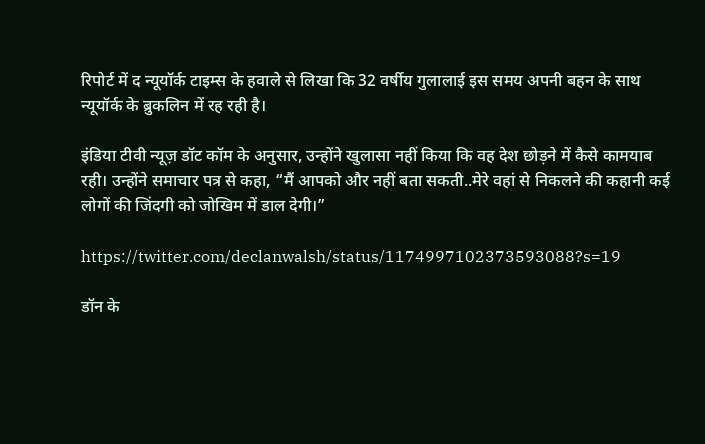रिपोर्ट में द न्यूयॉर्क टाइम्स के हवाले से लिखा कि 32 वर्षीय गुलालाई इस समय अपनी बहन के साथ न्यूयॉर्क के ब्रुकलिन में रह रही है।

इंडिया टीवी न्यूज़ डॉट कॉम के अनुसार, उन्होंने खुलासा नहीं किया कि वह देश छोड़ने में कैसे कामयाब रही। उन्होंने समाचार पत्र से कहा, “मैं आपको और नहीं बता सकती..मेरे वहां से निकलने की कहानी कई लोगों की जिंदगी को जोखिम में डाल देगी।”

https://twitter.com/declanwalsh/status/1174997102373593088?s=19

डॉन के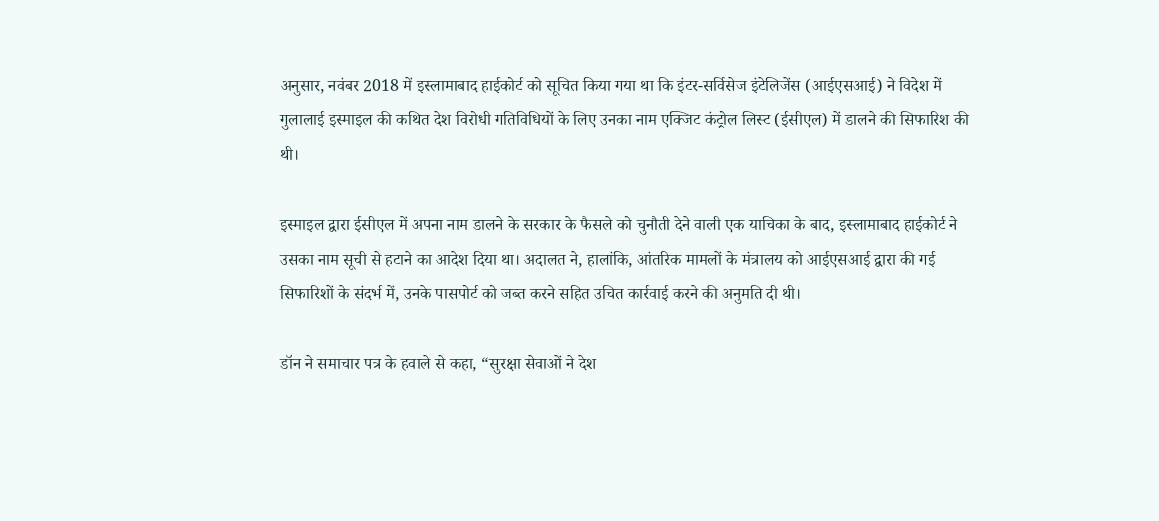अनुसार, नवंबर 2018 में इस्लामाबाद हाईकोर्ट को सूचित किया गया था कि इंटर-सर्विसेज इंटेलिजेंस (आईएसआई) ने विदेश में गुलालाई इस्माइल की कथित देश विरोधी गतिविधियों के लिए उनका नाम एक्जिट कंट्रोल लिस्ट (ईसीएल) में डालने की सिफारिश की थी।

इस्माइल द्वारा ईसीएल में अपना नाम डालने के सरकार के फैसले को चुनौती देने वाली एक याचिका के बाद, इस्लामाबाद हाईकोर्ट ने उसका नाम सूची से हटाने का आदेश दिया था। अदालत ने, हालांकि, आंतरिक मामलों के मंत्रालय को आईएसआई द्वारा की गई सिफारिशों के संदर्भ में, उनके पासपोर्ट को जब्त करने सहित उचित कार्रवाई करने की अनुमति दी थी।

डॉन ने समाचार पत्र के हवाले से कहा, “सुरक्षा सेवाओं ने देश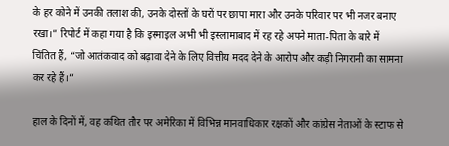के हर कोने में उनकी तलाश की, उनके दोस्तों के घरों पर छापा मारा और उनके परिवार पर भी नजर बनाए रखा।” रिपोर्ट में कहा गया है कि इस्माइल अभी भी इस्लामाबाद में रह रहे अपने माता-पिता के बारे में चिंतित हैं, “जो आतंकवाद को बढ़ावा देने के लिए वित्तीय मदद देने के आरोप और कड़ी निगरानी का सामना कर रहे हैं।”

हाल के दिनों में, वह कथित तौर पर अमेरिका में विभिन्न मानवाधिकार रक्षकों और कांग्रेस नेताओं के स्टाफ से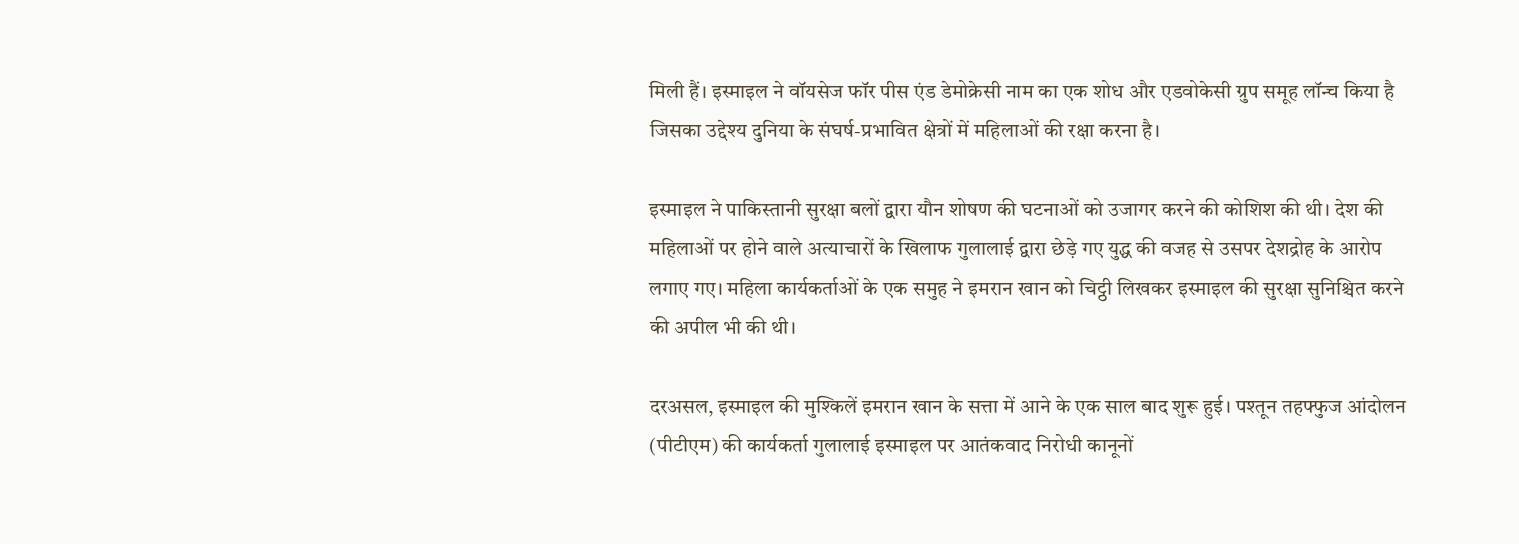मिली हैं। इस्माइल ने वॉयसेज फॉर पीस एंड डेमोक्रेसी नाम का एक शोध और एडवोकेसी ग्रुप समूह लॉन्च किया है जिसका उद्देश्य दुनिया के संघर्ष-प्रभावित क्षेत्रों में महिलाओं की रक्षा करना है।

इस्माइल ने पाकिस्तानी सुरक्षा बलों द्वारा यौन शोषण की घटनाओं को उजागर करने की कोशिश की थी। देश की महिलाओं पर होने वाले अत्याचारों के खिलाफ गुलालाई द्वारा छेड़े गए युद्ध की वजह से उसपर देशद्रोह के आरोप लगाए गए। महिला कार्यकर्ताओं के एक समुह ने इमरान खान को चिट्ठी लिखकर इस्माइल की सुरक्षा सुनिश्चित करने की अपील भी की थी।

दरअसल, इस्माइल की मुश्किलें इमरान खान के सत्ता में आने के एक साल बाद शुरू हुई। पश्तून तहफ्फुज आंदोलन (पीटीएम) की कार्यकर्ता गुलालाई इस्माइल पर आतंकवाद निरोधी कानूनों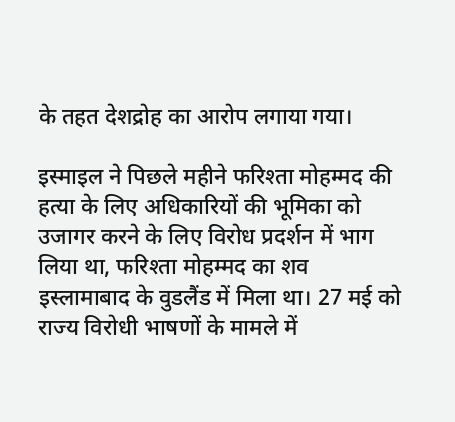के तहत देशद्रोह का आरोप लगाया गया।

इस्माइल ने पिछले महीने फरिश्ता मोहम्मद की हत्या के लिए अधिकारियों की भूमिका को उजागर करने के लिए विरोध प्रदर्शन में भाग लिया था, फरिश्ता मोहम्मद का शव इस्लामाबाद के वुडलैंड में मिला था। 27 मई को राज्य विरोधी भाषणों के मामले में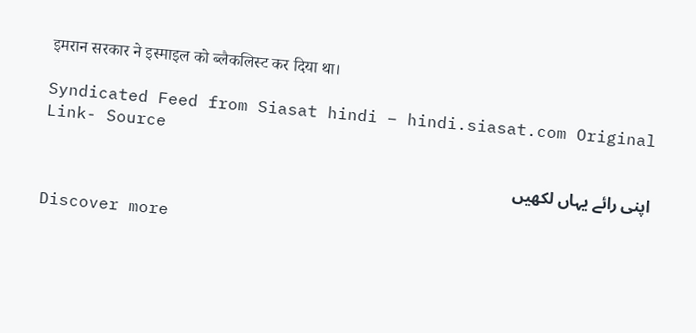इमरान सरकार ने इस्माइल को ब्लैकलिस्ट कर दिया था।

Syndicated Feed from Siasat hindi – hindi.siasat.com Original Link- Source

اپنی رائے یہاں لکھیں

Discover more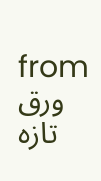from ورق تازہ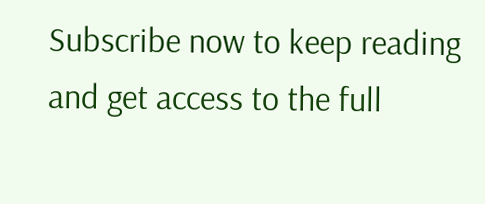Subscribe now to keep reading and get access to the full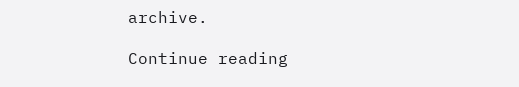archive.

Continue reading